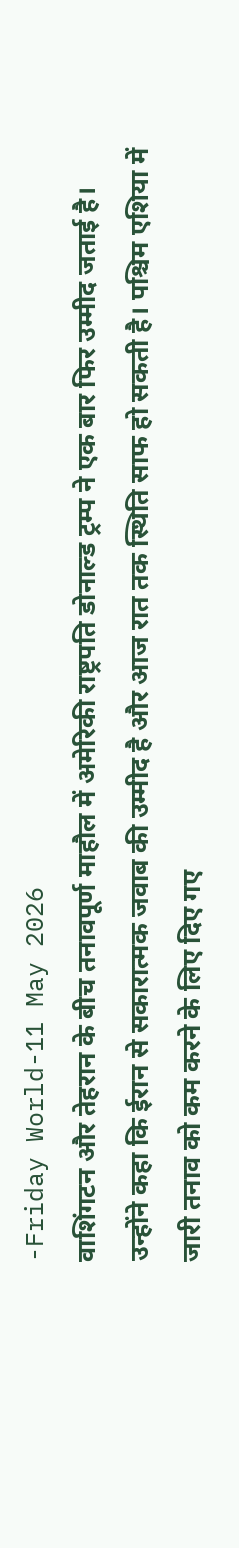-Friday World-11 May 2026
वाशिंगटन और तेहरान के बीच तनावपूर्ण माहौल में अमेरिकी राष्ट्रपति डोनाल्ड ट्रम्प ने एक बार फिर उम्मीद जताई है। उन्होंने कहा कि ईरान से सकारात्मक जवाब की उम्मीद है और आज रात तक स्थिति साफ हो सकती है। पश्चिम एशिया में जारी तनाव को कम करने के लिए दिए गए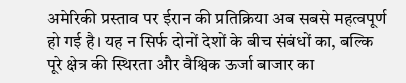अमेरिकी प्रस्ताव पर ईरान की प्रतिक्रिया अब सबसे महत्वपूर्ण हो गई है। यह न सिर्फ दोनों देशों के बीच संबंधों का, बल्कि पूरे क्षेत्र की स्थिरता और वैश्विक ऊर्जा बाजार का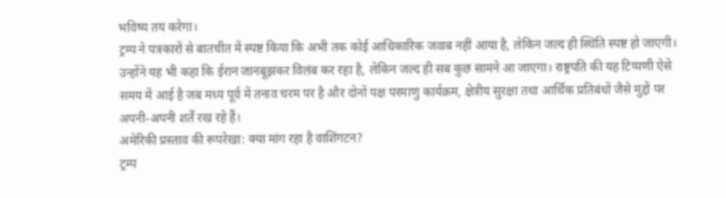भविष्य तय करेगा।
ट्रम्प ने पत्रकारों से बातचीत में स्पष्ट किया कि अभी तक कोई आधिकारिक जवाब नहीं आया है, लेकिन जल्द ही स्थिति स्पष्ट हो जाएगी। उन्होंने यह भी कहा कि ईरान जानबूझकर विलंब कर रहा है, लेकिन जल्द ही सब कुछ सामने आ जाएगा। राष्ट्रपति की यह टिप्पणी ऐसे समय में आई है जब मध्य पूर्व में तनाव चरम पर है और दोनों पक्ष परमाणु कार्यक्रम, क्षेत्रीय सुरक्षा तथा आर्थिक प्रतिबंधों जैसे मुद्दों पर अपनी-अपनी शर्तें रख रहे हैं।
अमेरिकी प्रस्ताव की रूपरेखा: क्या मांग रहा है वाशिंगटन?
ट्रम्प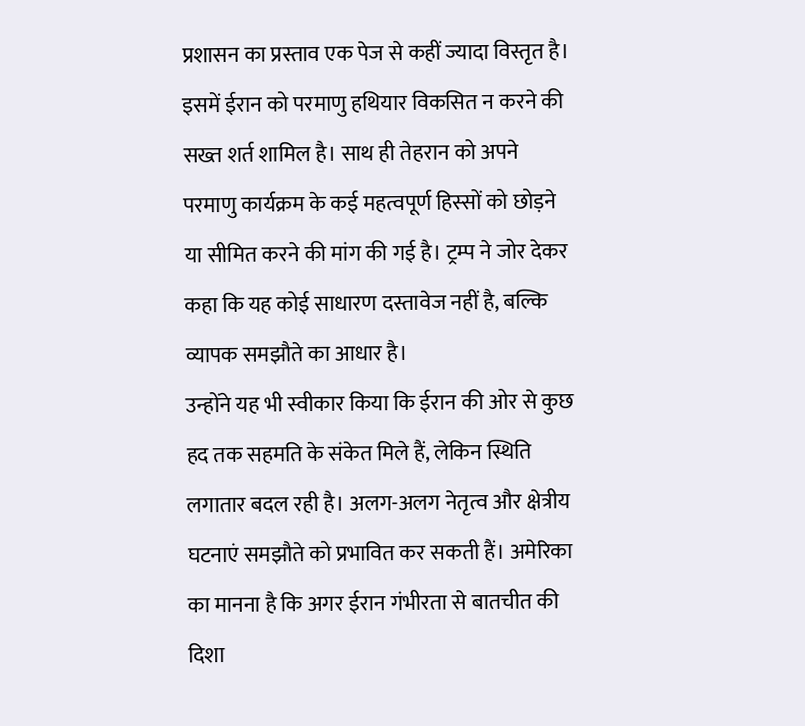प्रशासन का प्रस्ताव एक पेज से कहीं ज्यादा विस्तृत है। इसमें ईरान को परमाणु हथियार विकसित न करने की सख्त शर्त शामिल है। साथ ही तेहरान को अपने परमाणु कार्यक्रम के कई महत्वपूर्ण हिस्सों को छोड़ने या सीमित करने की मांग की गई है। ट्रम्प ने जोर देकर कहा कि यह कोई साधारण दस्तावेज नहीं है, बल्कि व्यापक समझौते का आधार है।
उन्होंने यह भी स्वीकार किया कि ईरान की ओर से कुछ हद तक सहमति के संकेत मिले हैं, लेकिन स्थिति लगातार बदल रही है। अलग-अलग नेतृत्व और क्षेत्रीय घटनाएं समझौते को प्रभावित कर सकती हैं। अमेरिका का मानना है कि अगर ईरान गंभीरता से बातचीत की दिशा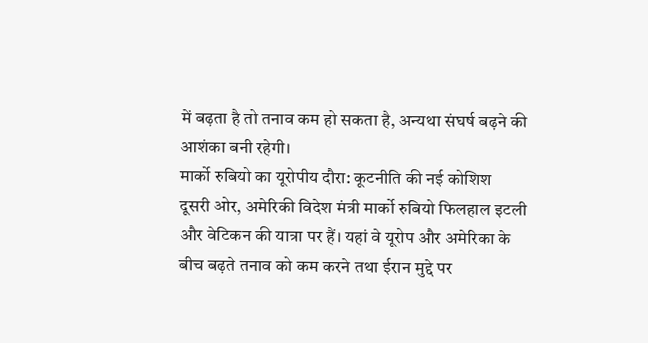में बढ़ता है तो तनाव कम हो सकता है, अन्यथा संघर्ष बढ़ने की आशंका बनी रहेगी।
मार्को रुबियो का यूरोपीय दौरा: कूटनीति की नई कोशिश
दूसरी ओर, अमेरिकी विदेश मंत्री मार्को रुबियो फिलहाल इटली और वेटिकन की यात्रा पर हैं। यहां वे यूरोप और अमेरिका के बीच बढ़ते तनाव को कम करने तथा ईरान मुद्दे पर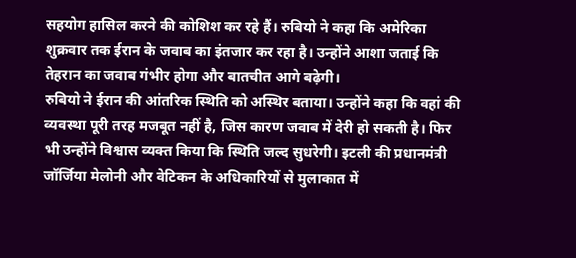सहयोग हासिल करने की कोशिश कर रहे हैं। रुबियो ने कहा कि अमेरिका शुक्रवार तक ईरान के जवाब का इंतजार कर रहा है। उन्होंने आशा जताई कि तेहरान का जवाब गंभीर होगा और बातचीत आगे बढ़ेगी।
रुबियो ने ईरान की आंतरिक स्थिति को अस्थिर बताया। उन्होंने कहा कि वहां की व्यवस्था पूरी तरह मजबूत नहीं है, जिस कारण जवाब में देरी हो सकती है। फिर भी उन्होंने विश्वास व्यक्त किया कि स्थिति जल्द सुधरेगी। इटली की प्रधानमंत्री जॉर्जिया मेलोनी और वेटिकन के अधिकारियों से मुलाकात में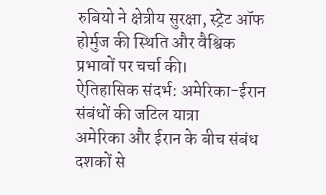रुबियो ने क्षेत्रीय सुरक्षा, स्ट्रेट ऑफ होर्मुज की स्थिति और वैश्विक प्रभावों पर चर्चा की।
ऐतिहासिक संदर्भ: अमेरिका-ईरान संबंधों की जटिल यात्रा
अमेरिका और ईरान के बीच संबंध दशकों से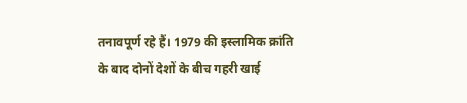तनावपूर्ण रहे हैं। 1979 की इस्लामिक क्रांति के बाद दोनों देशों के बीच गहरी खाई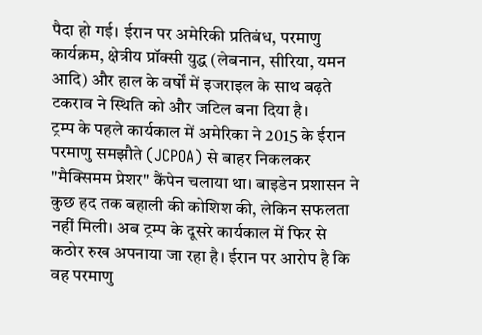पैदा हो गई। ईरान पर अमेरिकी प्रतिबंध, परमाणु कार्यक्रम, क्षेत्रीय प्रॉक्सी युद्ध (लेबनान, सीरिया, यमन आदि) और हाल के वर्षों में इजराइल के साथ बढ़ते टकराव ने स्थिति को और जटिल बना दिया है।
ट्रम्प के पहले कार्यकाल में अमेरिका ने 2015 के ईरान परमाणु समझौते (JCPOA) से बाहर निकलकर "मैक्सिमम प्रेशर" कैंपेन चलाया था। बाइडेन प्रशासन ने कुछ हद तक बहाली की कोशिश की, लेकिन सफलता नहीं मिली। अब ट्रम्प के दूसरे कार्यकाल में फिर से कठोर रुख अपनाया जा रहा है। ईरान पर आरोप है कि वह परमाणु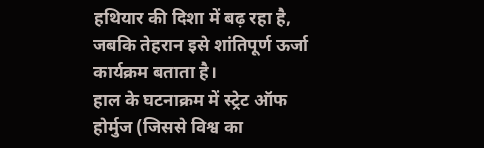हथियार की दिशा में बढ़ रहा है, जबकि तेहरान इसे शांतिपूर्ण ऊर्जा कार्यक्रम बताता है।
हाल के घटनाक्रम में स्ट्रेट ऑफ होर्मुज (जिससे विश्व का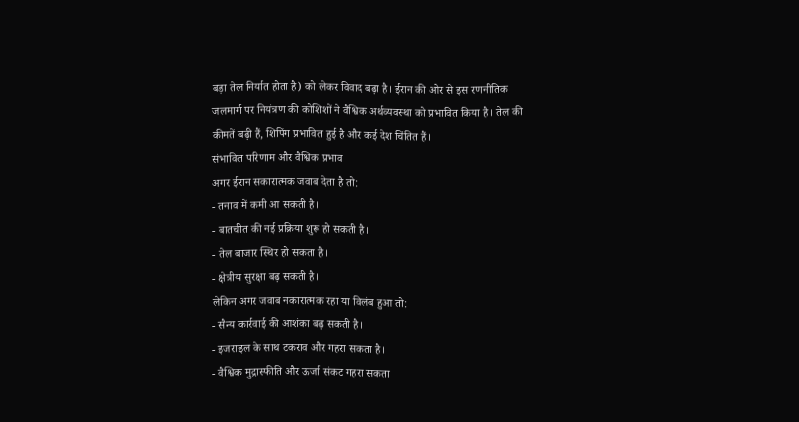बड़ा तेल निर्यात होता है) को लेकर विवाद बढ़ा है। ईरान की ओर से इस रणनीतिक जलमार्ग पर नियंत्रण की कोशिशों ने वैश्विक अर्थव्यवस्था को प्रभावित किया है। तेल की कीमतें बढ़ी हैं, शिपिंग प्रभावित हुई है और कई देश चिंतित हैं।
संभावित परिणाम और वैश्विक प्रभाव
अगर ईरान सकारात्मक जवाब देता है तो:
- तनाव में कमी आ सकती है।
- बातचीत की नई प्रक्रिया शुरू हो सकती है।
- तेल बाजार स्थिर हो सकता है।
- क्षेत्रीय सुरक्षा बढ़ सकती है।
लेकिन अगर जवाब नकारात्मक रहा या विलंब हुआ तो:
- सैन्य कार्रवाई की आशंका बढ़ सकती है।
- इजराइल के साथ टकराव और गहरा सकता है।
- वैश्विक मुद्रास्फीति और ऊर्जा संकट गहरा सकता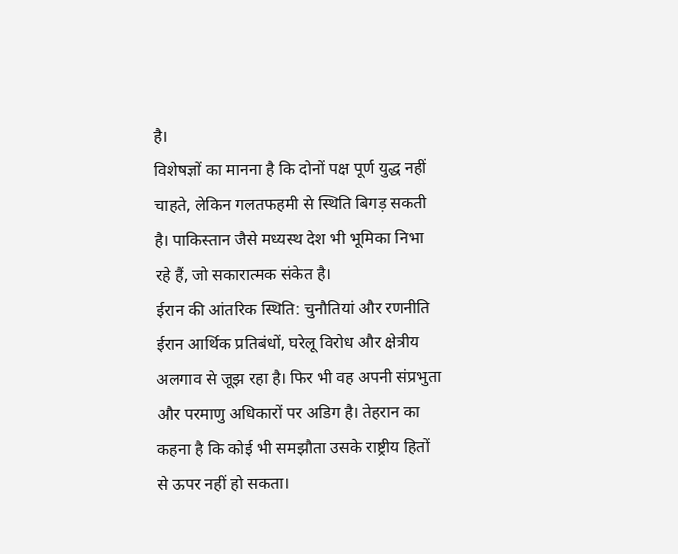है।
विशेषज्ञों का मानना है कि दोनों पक्ष पूर्ण युद्ध नहीं चाहते, लेकिन गलतफहमी से स्थिति बिगड़ सकती है। पाकिस्तान जैसे मध्यस्थ देश भी भूमिका निभा रहे हैं, जो सकारात्मक संकेत है।
ईरान की आंतरिक स्थिति: चुनौतियां और रणनीति
ईरान आर्थिक प्रतिबंधों, घरेलू विरोध और क्षेत्रीय अलगाव से जूझ रहा है। फिर भी वह अपनी संप्रभुता और परमाणु अधिकारों पर अडिग है। तेहरान का कहना है कि कोई भी समझौता उसके राष्ट्रीय हितों से ऊपर नहीं हो सकता।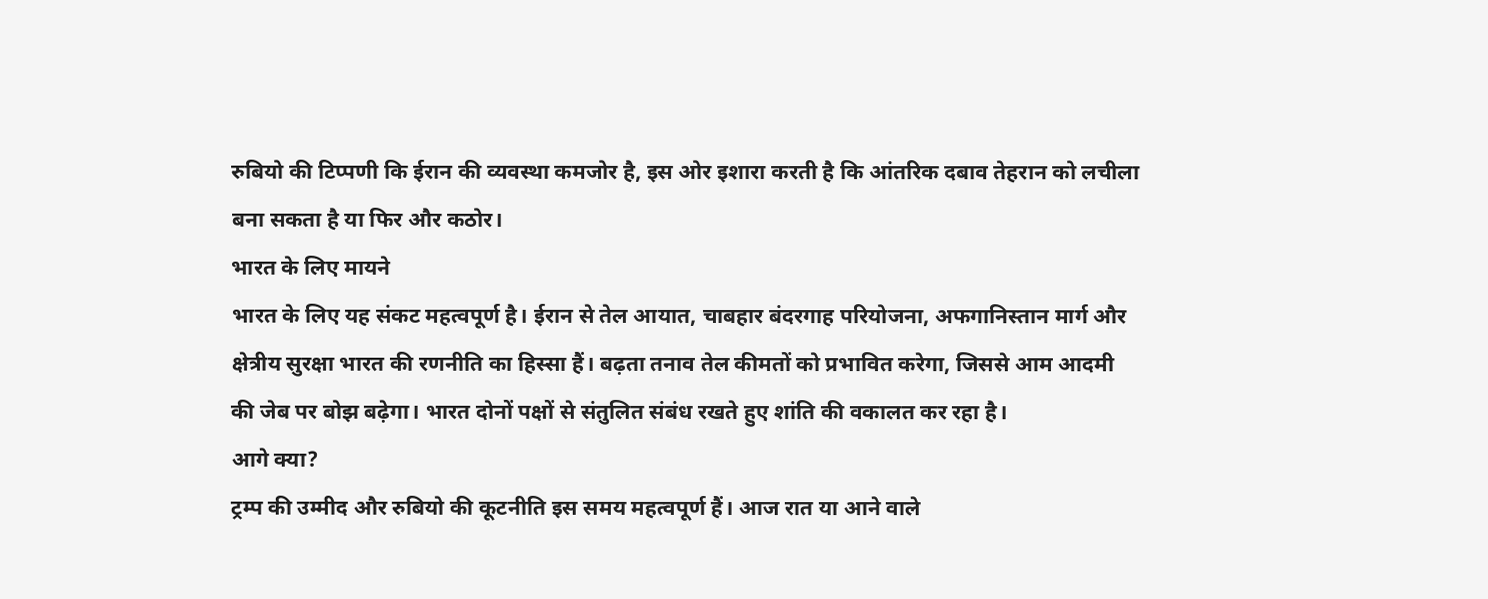रुबियो की टिप्पणी कि ईरान की व्यवस्था कमजोर है, इस ओर इशारा करती है कि आंतरिक दबाव तेहरान को लचीला बना सकता है या फिर और कठोर।
भारत के लिए मायने
भारत के लिए यह संकट महत्वपूर्ण है। ईरान से तेल आयात, चाबहार बंदरगाह परियोजना, अफगानिस्तान मार्ग और क्षेत्रीय सुरक्षा भारत की रणनीति का हिस्सा हैं। बढ़ता तनाव तेल कीमतों को प्रभावित करेगा, जिससे आम आदमी की जेब पर बोझ बढ़ेगा। भारत दोनों पक्षों से संतुलित संबंध रखते हुए शांति की वकालत कर रहा है।
आगे क्या?
ट्रम्प की उम्मीद और रुबियो की कूटनीति इस समय महत्वपूर्ण हैं। आज रात या आने वाले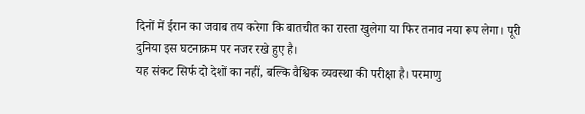दिनों में ईरान का जवाब तय करेगा कि बातचीत का रास्ता खुलेगा या फिर तनाव नया रूप लेगा। पूरी दुनिया इस घटनाक्रम पर नजर रखे हुए है।
यह संकट सिर्फ दो देशों का नहीं, बल्कि वैश्विक व्यवस्था की परीक्षा है। परमाणु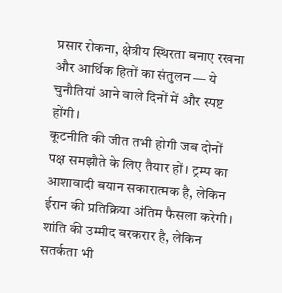प्रसार रोकना, क्षेत्रीय स्थिरता बनाए रखना और आर्थिक हितों का संतुलन — ये चुनौतियां आने वाले दिनों में और स्पष्ट होंगी।
कूटनीति की जीत तभी होगी जब दोनों पक्ष समझौते के लिए तैयार हों। ट्रम्प का आशावादी बयान सकारात्मक है, लेकिन ईरान की प्रतिक्रिया अंतिम फैसला करेगी। शांति की उम्मीद बरकरार है, लेकिन सतर्कता भी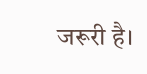जरूरी है।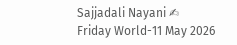Sajjadali Nayani ✍
Friday World-11 May 2026